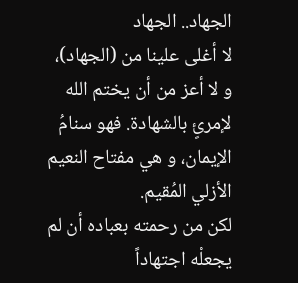الجهاد.. الجهاد
لا أغلى علينا من (الجهاد)، و لا أعز من أن يختم الله لإمرئٍ بالشهادة. فهو سنامُ الإيمان، و هي مفتاح النعيم الأزلي المُقيم.
لكن من رحمته بعباده أن لم يجعلْه اجتهاداً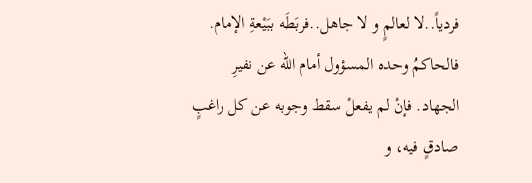فردياً..لا لعالمٍ و لا جاهل..فربَطَه ببَيْعةِ الإمام.
فالحاكمُ وحده المسؤول أمام الله عن نفيرِ الجهاد. فإنْ لم يفعلْ سقط وجوبه عن كل راغبٍ صادقٍ فيه، و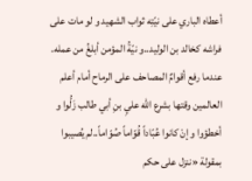أعطاه الباري على نيّتِه ثواب الشهيد و لو مات على فراشه كخالد بن الوليد..و نيّةُ المؤمن أبلغُ من عمله.
عندما رفع أقوامٌ المصاحف على الرماح أمام أعلم العالمين وقتها بشرع الله عليِ بنِ أبي طالب زَلُّوا و أخطؤوا و إنْ كانوا عُبّاداً قُوّاماً صُوّاماً..لم يُصيبوا بمقولة «ننزل على حكم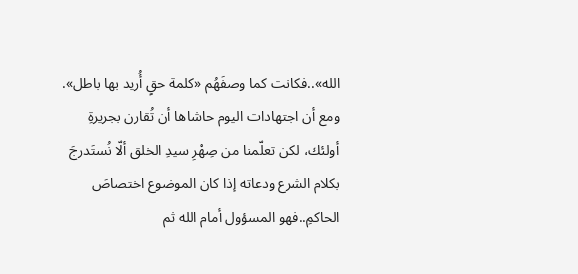الله»..فكانت كما وصفَهُم «كلمة حقٍ أُريد بها باطل».
ومع أن اجتهادات اليوم حاشاها أن تُقارن بجريرةِ أولئك، لكن تعلّمنا من صِهْرِ سيدِ الخلق ألّا نُستَدرجَ بكلام الشرع ودعاته إذا كان الموضوع اختصاصَ الحاكمِ..فهو المسؤول أمام الله ثم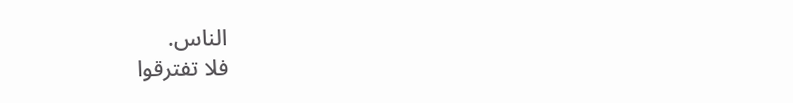الناس.
فلا تفترقوا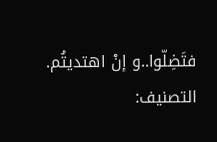فتَضِلّوا..و إنْ اهتديتُم.
التصنيف: